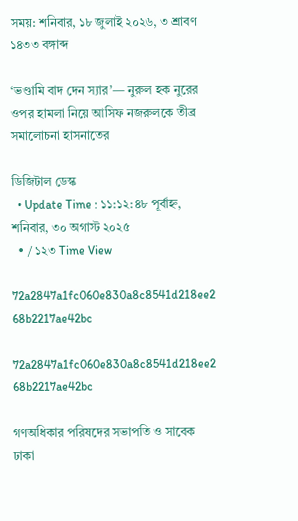সময়: শনিবার, ১৮ জুলাই ২০২৬, ৩ শ্রাবণ ১৪৩৩ বঙ্গাব্দ

‘ভণ্ডামি বাদ দেন স্যার’— নুরুল হক নুরের ওপর হামলা নিয়ে আসিফ নজরুলকে তীব্র সমালোচনা হাসনাতের

ডিজিটাল ডেস্ক
  • Update Time : ১১:১২:৪৮ পূর্বাহ্ন, শনিবার, ৩০ অগাস্ট ২০২৫
  • / ১২৩ Time View

72a2847a1fc060e830a8c8541d218ee2 68b2217ae42bc

72a2847a1fc060e830a8c8541d218ee2 68b2217ae42bc

গণঅধিকার পরিষদের সভাপতি ও সাবেক ঢাকা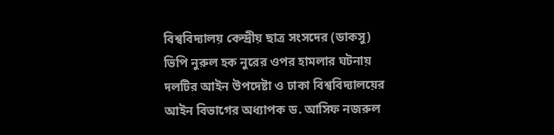বিশ্ববিদ্যালয় কেন্দ্রীয় ছাত্র সংসদের (ডাকসু) ভিপি নুরুল হক নুরের ওপর হামলার ঘটনায় দলটির আইন উপদেষ্টা ও ঢাকা বিশ্ববিদ্যালয়ের আইন বিভাগের অধ্যাপক ড. আসিফ নজরুল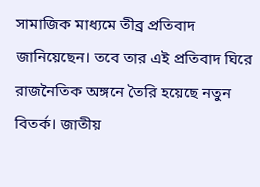সামাজিক মাধ্যমে তীব্র প্রতিবাদ জানিয়েছেন। তবে তার এই প্রতিবাদ ঘিরে রাজনৈতিক অঙ্গনে তৈরি হয়েছে নতুন বিতর্ক। জাতীয়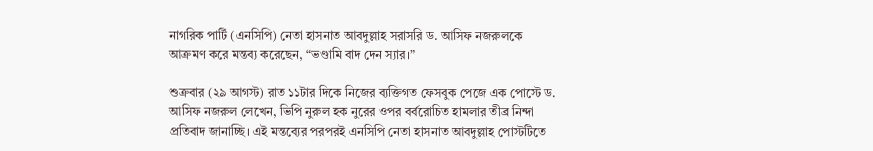নাগরিক পার্টি (এনসিপি) নেতা হাসনাত আবদুল্লাহ সরাসরি ড. আসিফ নজরুলকে আক্রমণ করে মন্তব্য করেছেন, “ভণ্ডামি বাদ দেন স্যার।”

শুক্রবার (২৯ আগস্ট) রাত ১১টার দিকে নিজের ব্যক্তিগত ফেসবুক পেজে এক পোস্টে ড. আসিফ নজরুল লেখেন, ভিপি নুরুল হক নুরের ওপর বর্বরোচিত হামলার তীব্র নিন্দা প্রতিবাদ জানাচ্ছি। এই মন্তব্যের পরপরই এনসিপি নেতা হাসনাত আবদুল্লাহ পোস্টটিতে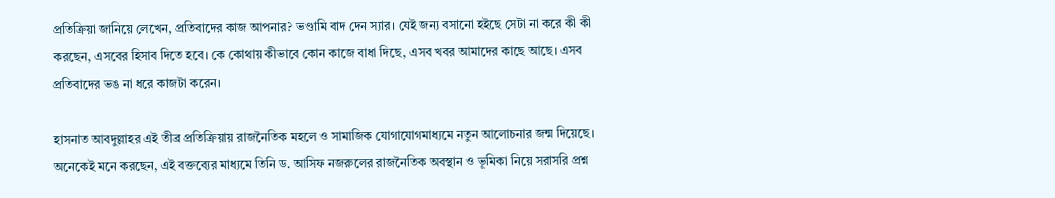প্রতিক্রিয়া জানিয়ে লেখেন, প্রতিবাদের কাজ আপনার? ভণ্ডামি বাদ দেন স্যার। যেই জন্য বসানো হইছে সেটা না করে কী কী করছেন, এসবের হিসাব দিতে হবে। কে কোথায় কীভাবে কোন কাজে বাধা দিছে, এসব খবর আমাদের কাছে আছে। এসব প্রতিবাদের ভঙ না ধরে কাজটা করেন।

হাসনাত আবদুল্লাহর এই তীব্র প্রতিক্রিয়ায় রাজনৈতিক মহলে ও সামাজিক যোগাযোগমাধ্যমে নতুন আলোচনার জন্ম দিয়েছে। অনেকেই মনে করছেন, এই বক্তব্যের মাধ্যমে তিনি ড. আসিফ নজরুলের রাজনৈতিক অবস্থান ও ভূমিকা নিয়ে সরাসরি প্রশ্ন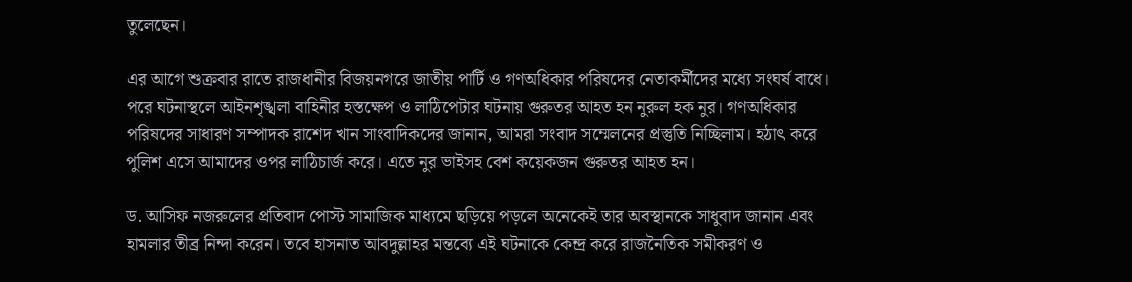তুলেছেন।

এর আগে শুক্রবার রাতে রাজধানীর বিজয়নগরে জাতীয় পার্টি ও গণঅধিকার পরিষদের নেতাকর্মীদের মধ্যে সংঘর্ষ বাধে। পরে ঘটনাস্থলে আইনশৃঙ্খলা বাহিনীর হস্তক্ষেপ ও লাঠিপেটার ঘটনায় গুরুতর আহত হন নুরুল হক নুর। গণঅধিকার পরিষদের সাধারণ সম্পাদক রাশেদ খান সাংবাদিকদের জানান, আমরা সংবাদ সম্মেলনের প্রস্তুতি নিচ্ছিলাম। হঠাৎ করে পুলিশ এসে আমাদের ওপর লাঠিচার্জ করে। এতে নুর ভাইসহ বেশ কয়েকজন গুরুতর আহত হন।

ড. আসিফ নজরুলের প্রতিবাদ পোস্ট সামাজিক মাধ্যমে ছড়িয়ে পড়লে অনেকেই তার অবস্থানকে সাধুবাদ জানান এবং হামলার তীব্র নিন্দা করেন। তবে হাসনাত আবদুল্লাহর মন্তব্যে এই ঘটনাকে কেন্দ্র করে রাজনৈতিক সমীকরণ ও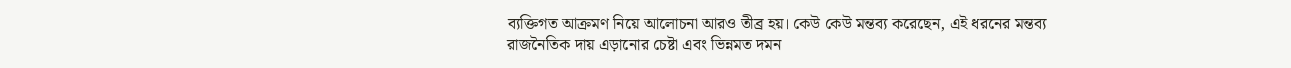ব্যক্তিগত আক্রমণ নিয়ে আলোচনা আরও তীব্র হয়। কেউ কেউ মন্তব্য করেছেন, এই ধরনের মন্তব্য রাজনৈতিক দায় এড়ানোর চেষ্টা এবং ভিন্নমত দমন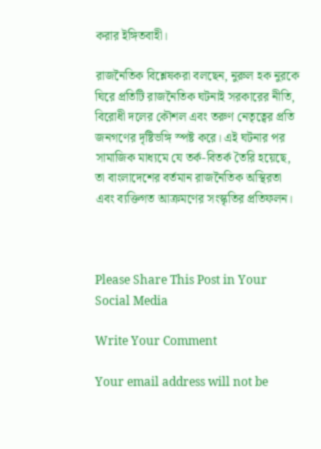করার ইঙ্গিতবাহী।

রাজনৈতিক বিশ্লেষকরা বলছেন, নুরুল হক নুরকে ঘিরে প্রতিটি রাজনৈতিক ঘটনাই সরকারের নীতি, বিরোধী দলের কৌশল এবং তরুণ নেতৃত্বের প্রতি জনগণের দৃষ্টিভঙ্গি স্পষ্ট করে। এই ঘটনার পর সামাজিক মাধ্যমে যে তর্ক-বিতর্ক তৈরি হয়েছে, তা বাংলাদেশের বর্তমান রাজনৈতিক অস্থিরতা এবং ব্যক্তিগত আক্রমণের সংস্কৃতির প্রতিফলন।



Please Share This Post in Your Social Media

Write Your Comment

Your email address will not be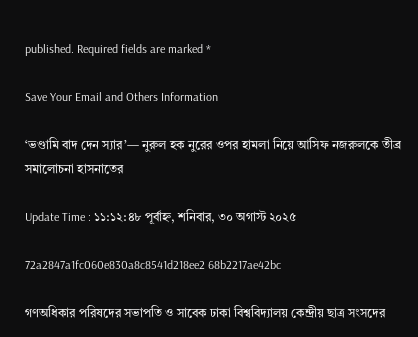published. Required fields are marked *

Save Your Email and Others Information

‘ভণ্ডামি বাদ দেন স্যার’— নুরুল হক নুরের ওপর হামলা নিয়ে আসিফ নজরুলকে তীব্র সমালোচনা হাসনাতের

Update Time : ১১:১২:৪৮ পূর্বাহ্ন, শনিবার, ৩০ অগাস্ট ২০২৫

72a2847a1fc060e830a8c8541d218ee2 68b2217ae42bc

গণঅধিকার পরিষদের সভাপতি ও সাবেক ঢাকা বিশ্ববিদ্যালয় কেন্দ্রীয় ছাত্র সংসদের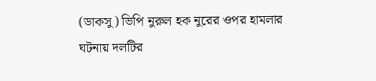(ডাকসু) ভিপি নুরুল হক নুরের ওপর হামলার ঘটনায় দলটির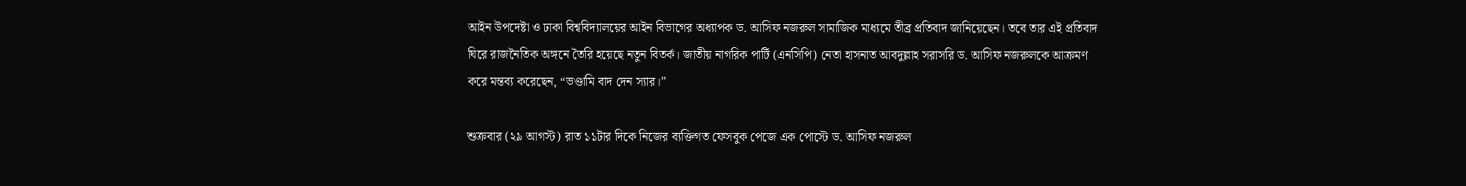আইন উপদেষ্টা ও ঢাকা বিশ্ববিদ্যালয়ের আইন বিভাগের অধ্যাপক ড. আসিফ নজরুল সামাজিক মাধ্যমে তীব্র প্রতিবাদ জানিয়েছেন। তবে তার এই প্রতিবাদ ঘিরে রাজনৈতিক অঙ্গনে তৈরি হয়েছে নতুন বিতর্ক। জাতীয় নাগরিক পার্টি (এনসিপি) নেতা হাসনাত আবদুল্লাহ সরাসরি ড. আসিফ নজরুলকে আক্রমণ করে মন্তব্য করেছেন, “ভণ্ডামি বাদ দেন স্যার।”

শুক্রবার (২৯ আগস্ট) রাত ১১টার দিকে নিজের ব্যক্তিগত ফেসবুক পেজে এক পোস্টে ড. আসিফ নজরুল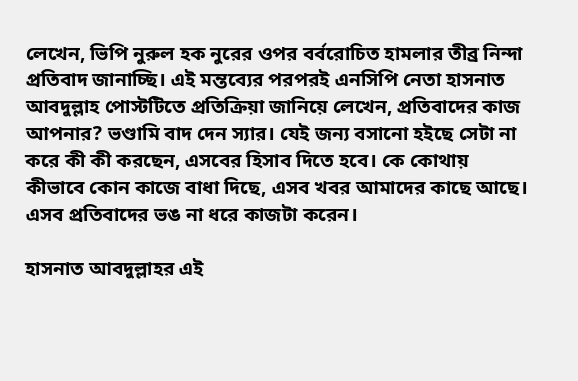লেখেন, ভিপি নুরুল হক নুরের ওপর বর্বরোচিত হামলার তীব্র নিন্দা প্রতিবাদ জানাচ্ছি। এই মন্তব্যের পরপরই এনসিপি নেতা হাসনাত আবদুল্লাহ পোস্টটিতে প্রতিক্রিয়া জানিয়ে লেখেন, প্রতিবাদের কাজ আপনার? ভণ্ডামি বাদ দেন স্যার। যেই জন্য বসানো হইছে সেটা না করে কী কী করছেন, এসবের হিসাব দিতে হবে। কে কোথায় কীভাবে কোন কাজে বাধা দিছে, এসব খবর আমাদের কাছে আছে। এসব প্রতিবাদের ভঙ না ধরে কাজটা করেন।

হাসনাত আবদুল্লাহর এই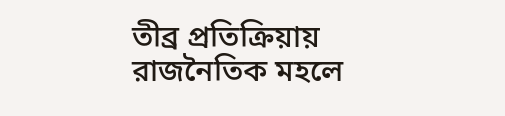তীব্র প্রতিক্রিয়ায় রাজনৈতিক মহলে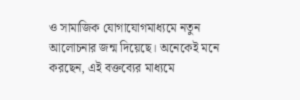ও সামাজিক যোগাযোগমাধ্যমে নতুন আলোচনার জন্ম দিয়েছে। অনেকেই মনে করছেন, এই বক্তব্যের মাধ্যমে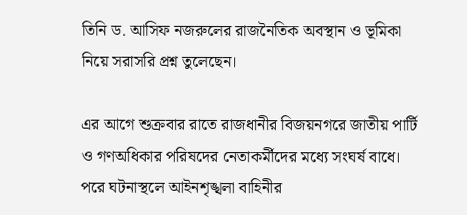তিনি ড. আসিফ নজরুলের রাজনৈতিক অবস্থান ও ভূমিকা নিয়ে সরাসরি প্রশ্ন তুলেছেন।

এর আগে শুক্রবার রাতে রাজধানীর বিজয়নগরে জাতীয় পার্টি ও গণঅধিকার পরিষদের নেতাকর্মীদের মধ্যে সংঘর্ষ বাধে। পরে ঘটনাস্থলে আইনশৃঙ্খলা বাহিনীর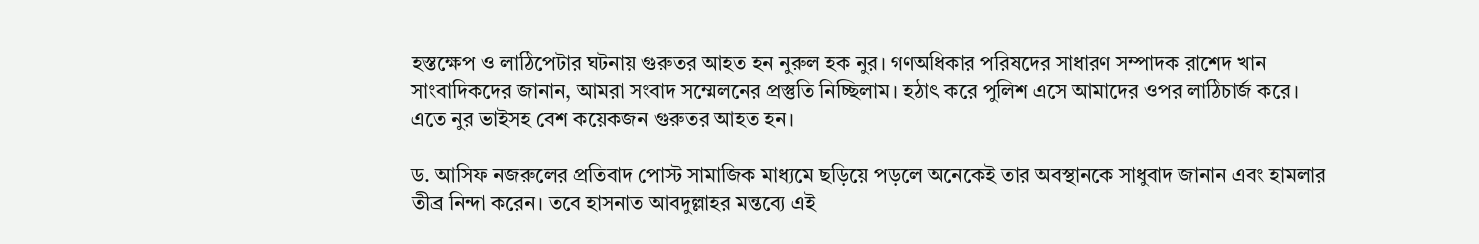হস্তক্ষেপ ও লাঠিপেটার ঘটনায় গুরুতর আহত হন নুরুল হক নুর। গণঅধিকার পরিষদের সাধারণ সম্পাদক রাশেদ খান সাংবাদিকদের জানান, আমরা সংবাদ সম্মেলনের প্রস্তুতি নিচ্ছিলাম। হঠাৎ করে পুলিশ এসে আমাদের ওপর লাঠিচার্জ করে। এতে নুর ভাইসহ বেশ কয়েকজন গুরুতর আহত হন।

ড. আসিফ নজরুলের প্রতিবাদ পোস্ট সামাজিক মাধ্যমে ছড়িয়ে পড়লে অনেকেই তার অবস্থানকে সাধুবাদ জানান এবং হামলার তীব্র নিন্দা করেন। তবে হাসনাত আবদুল্লাহর মন্তব্যে এই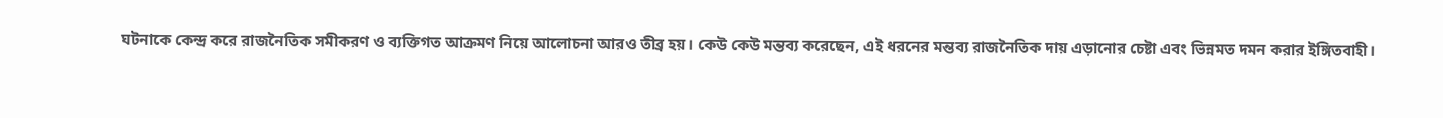ঘটনাকে কেন্দ্র করে রাজনৈতিক সমীকরণ ও ব্যক্তিগত আক্রমণ নিয়ে আলোচনা আরও তীব্র হয়। কেউ কেউ মন্তব্য করেছেন, এই ধরনের মন্তব্য রাজনৈতিক দায় এড়ানোর চেষ্টা এবং ভিন্নমত দমন করার ইঙ্গিতবাহী।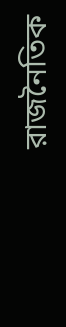রাজনৈতিক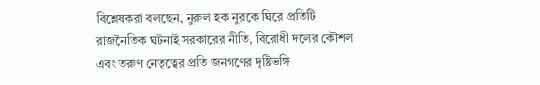বিশ্লেষকরা বলছেন, নুরুল হক নুরকে ঘিরে প্রতিটি রাজনৈতিক ঘটনাই সরকারের নীতি, বিরোধী দলের কৌশল এবং তরুণ নেতৃত্বের প্রতি জনগণের দৃষ্টিভঙ্গি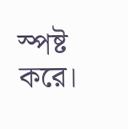স্পষ্ট করে।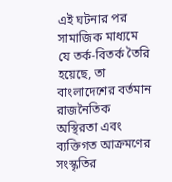এই ঘটনার পর সামাজিক মাধ্যমে যে তর্ক-বিতর্ক তৈরি হয়েছে, তা বাংলাদেশের বর্তমান রাজনৈতিক অস্থিরতা এবং ব্যক্তিগত আক্রমণের সংস্কৃতির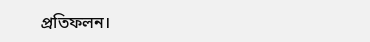প্রতিফলন।